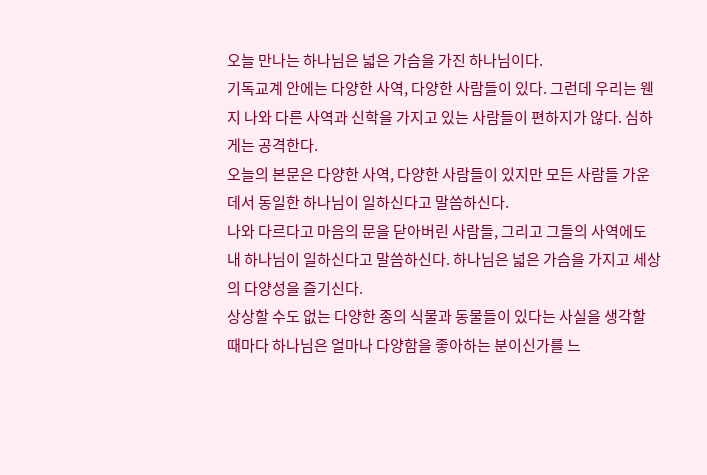오늘 만나는 하나님은 넓은 가슴을 가진 하나님이다.
기독교계 안에는 다양한 사역, 다양한 사람들이 있다. 그런데 우리는 웬지 나와 다른 사역과 신학을 가지고 있는 사람들이 편하지가 않다. 심하게는 공격한다.
오늘의 본문은 다양한 사역, 다양한 사람들이 있지만 모든 사람들 가운데서 동일한 하나님이 일하신다고 말씀하신다.
나와 다르다고 마음의 문을 닫아버린 사람들, 그리고 그들의 사역에도 내 하나님이 일하신다고 말씀하신다. 하나님은 넓은 가슴을 가지고 세상의 다양성을 즐기신다.
상상할 수도 없는 다양한 종의 식물과 동물들이 있다는 사실을 생각할 때마다 하나님은 얼마나 다양함을 좋아하는 분이신가를 느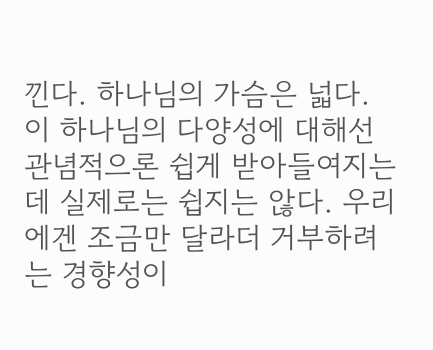낀다. 하나님의 가슴은 넓다.
이 하나님의 다양성에 대해선 관념적으론 쉽게 받아들여지는데 실제로는 쉽지는 않다. 우리에겐 조금만 달라더 거부하려는 경향성이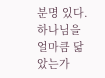분명 있다.
하나님을 얼마큼 닮았는가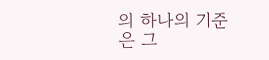의 하나의 기준은 그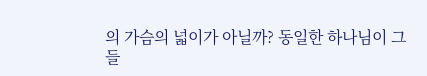의 가슴의 넓이가 아닐까? 동일한 하나님이 그들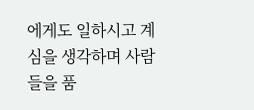에게도 일하시고 계심을 생각하며 사람들을 품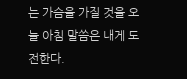는 가슴을 가질 것을 오늘 아침 말씀은 내게 도전한다.